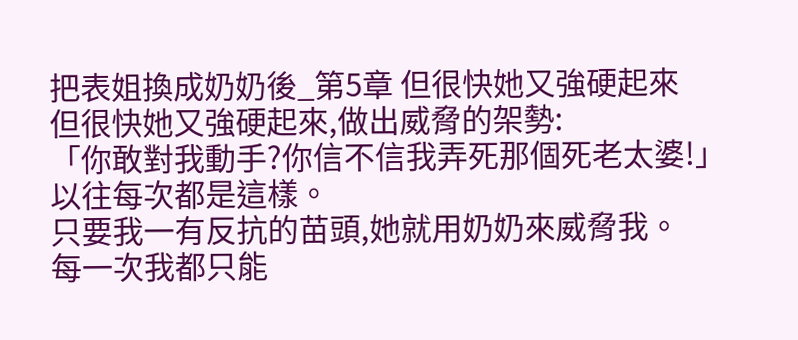把表姐換成奶奶後_第5章 但很快她又強硬起來
但很快她又強硬起來,做出威脅的架勢:
「你敢對我動手?你信不信我弄死那個死老太婆!」
以往每次都是這樣。
只要我一有反抗的苗頭,她就用奶奶來威脅我。
每一次我都只能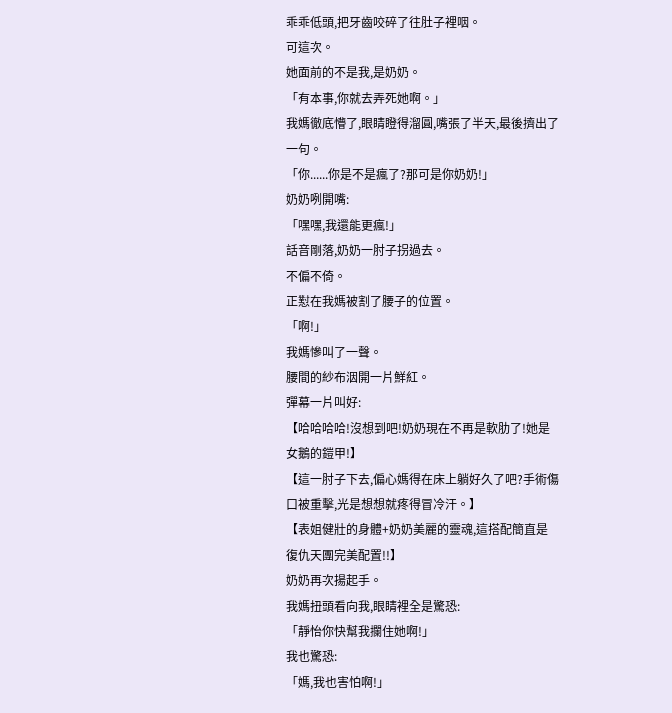乖乖低頭,把牙齒咬碎了往肚子裡咽。
可這次。
她面前的不是我,是奶奶。
「有本事,你就去弄死她啊。」
我媽徹底懵了,眼睛瞪得溜圓,嘴張了半天,最後擠出了一句。
「你......你是不是瘋了?那可是你奶奶!」
奶奶咧開嘴:
「嘿嘿,我還能更瘋!」
話音剛落,奶奶一肘子拐過去。
不偏不倚。
正懟在我媽被割了腰子的位置。
「啊!」
我媽慘叫了一聲。
腰間的紗布洇開一片鮮紅。
彈幕一片叫好:
【哈哈哈哈!沒想到吧!奶奶現在不再是軟肋了!她是女鵝的鎧甲!】
【這一肘子下去,偏心媽得在床上躺好久了吧?手術傷口被重擊,光是想想就疼得冒冷汗。】
【表姐健壯的身體+奶奶美麗的靈魂,這搭配簡直是復仇天團完美配置!!】
奶奶再次揚起手。
我媽扭頭看向我,眼睛裡全是驚恐:
「靜怡你快幫我攔住她啊!」
我也驚恐:
「媽,我也害怕啊!」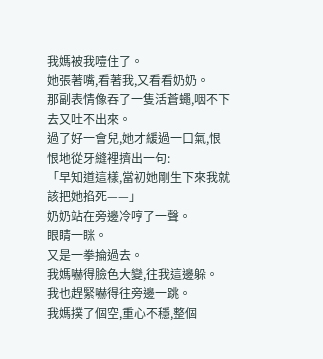我媽被我噎住了。
她張著嘴,看著我,又看看奶奶。
那副表情像吞了一隻活蒼蠅,咽不下去又吐不出來。
過了好一會兒,她才緩過一口氣,恨恨地從牙縫裡擠出一句:
「早知道這樣,當初她剛生下來我就該把她掐死——」
奶奶站在旁邊冷哼了一聲。
眼睛一眯。
又是一拳掄過去。
我媽嚇得臉色大變,往我這邊躲。
我也趕緊嚇得往旁邊一跳。
我媽撲了個空,重心不穩,整個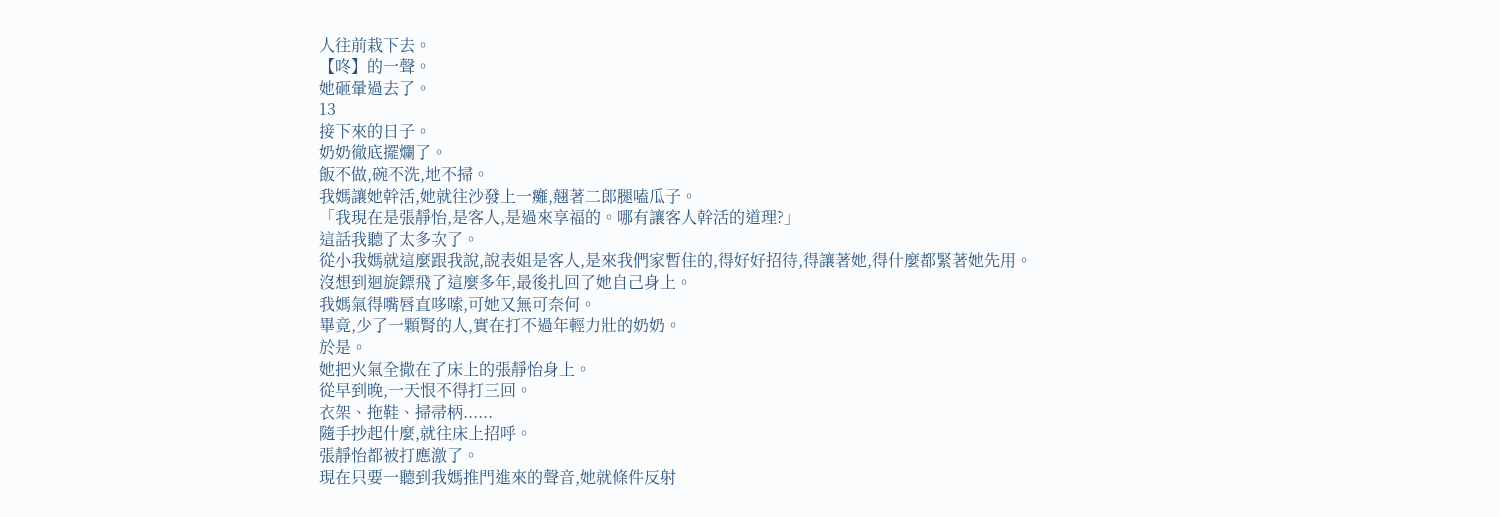人往前栽下去。
【咚】的一聲。
她砸暈過去了。
13
接下來的日子。
奶奶徹底擺爛了。
飯不做,碗不洗,地不掃。
我媽讓她幹活,她就往沙發上一癱,翹著二郎腿嗑瓜子。
「我現在是張靜怡,是客人,是過來享福的。哪有讓客人幹活的道理?」
這話我聽了太多次了。
從小我媽就這麼跟我說,說表姐是客人,是來我們家暫住的,得好好招待,得讓著她,得什麼都緊著她先用。
沒想到迴旋鏢飛了這麼多年,最後扎回了她自己身上。
我媽氣得嘴唇直哆嗦,可她又無可奈何。
畢竟,少了一顆腎的人,實在打不過年輕力壯的奶奶。
於是。
她把火氣全撒在了床上的張靜怡身上。
從早到晚,一天恨不得打三回。
衣架、拖鞋、掃帚柄......
隨手抄起什麼,就往床上招呼。
張靜怡都被打應激了。
現在只要一聽到我媽推門進來的聲音,她就條件反射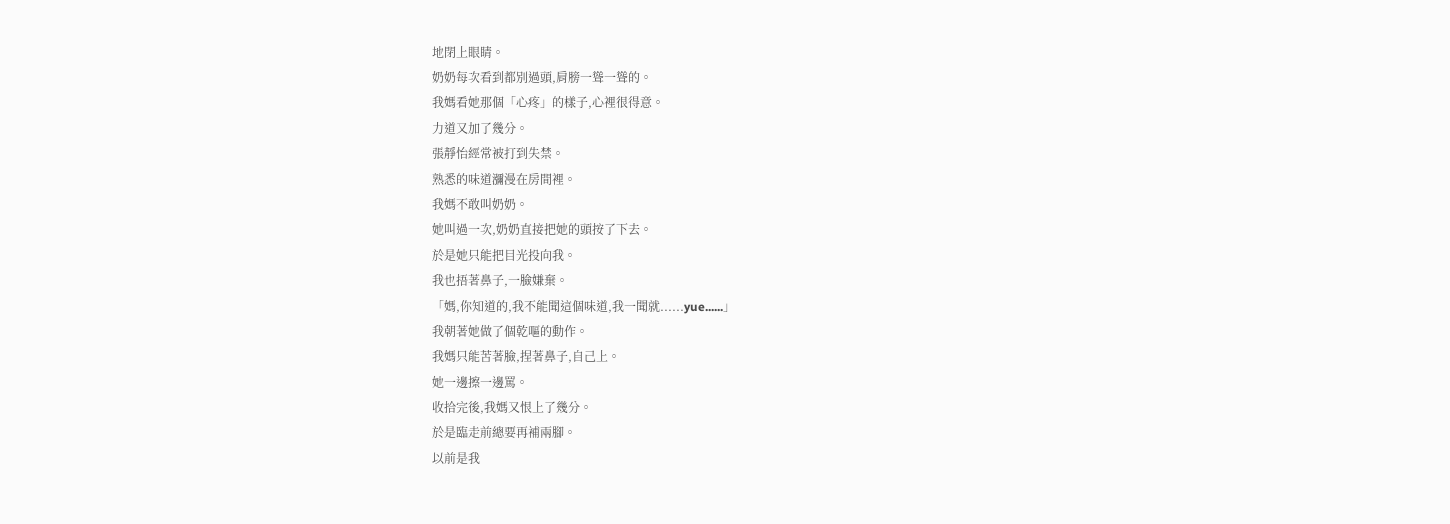地閉上眼睛。
奶奶每次看到都別過頭,肩膀一聳一聳的。
我媽看她那個「心疼」的樣子,心裡很得意。
力道又加了幾分。
張靜怡經常被打到失禁。
熟悉的味道瀰漫在房間裡。
我媽不敢叫奶奶。
她叫過一次,奶奶直接把她的頭按了下去。
於是她只能把目光投向我。
我也捂著鼻子,一臉嫌棄。
「媽,你知道的,我不能聞這個味道,我一聞就......yue......」
我朝著她做了個乾嘔的動作。
我媽只能苦著臉,捏著鼻子,自己上。
她一邊擦一邊罵。
收拾完後,我媽又恨上了幾分。
於是臨走前總要再補兩腳。
以前是我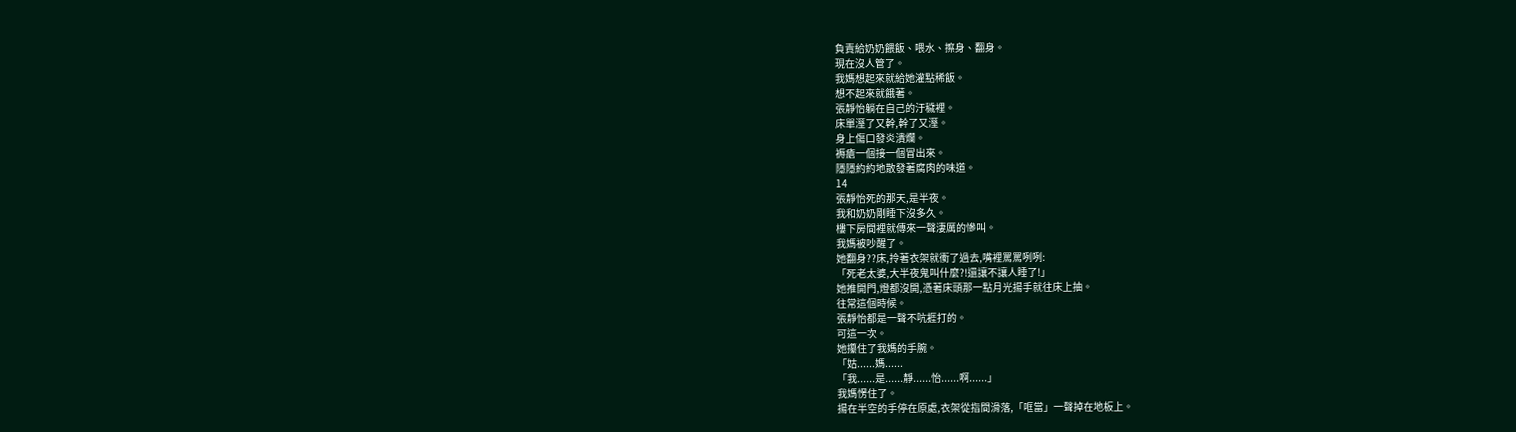負責給奶奶餵飯、喂水、擦身、翻身。
現在沒人管了。
我媽想起來就給她灌點稀飯。
想不起來就餓著。
張靜怡躺在自己的汙穢裡。
床單溼了又幹,幹了又溼。
身上傷口發炎潰爛。
褥瘡一個接一個冒出來。
隱隱約約地散發著腐肉的味道。
14
張靜怡死的那天,是半夜。
我和奶奶剛睡下沒多久。
樓下房間裡就傳來一聲淒厲的慘叫。
我媽被吵醒了。
她翻身??床,拎著衣架就衝了過去,嘴裡罵罵咧咧:
「死老太婆,大半夜鬼叫什麼?!還讓不讓人睡了!」
她推開門,燈都沒開,憑著床頭那一點月光揚手就往床上抽。
往常這個時候。
張靜怡都是一聲不吭捱打的。
可這一次。
她攥住了我媽的手腕。
「姑......媽......
「我......是......靜......怡......啊......」
我媽愣住了。
揚在半空的手停在原處,衣架從指間滑落,「哐當」一聲掉在地板上。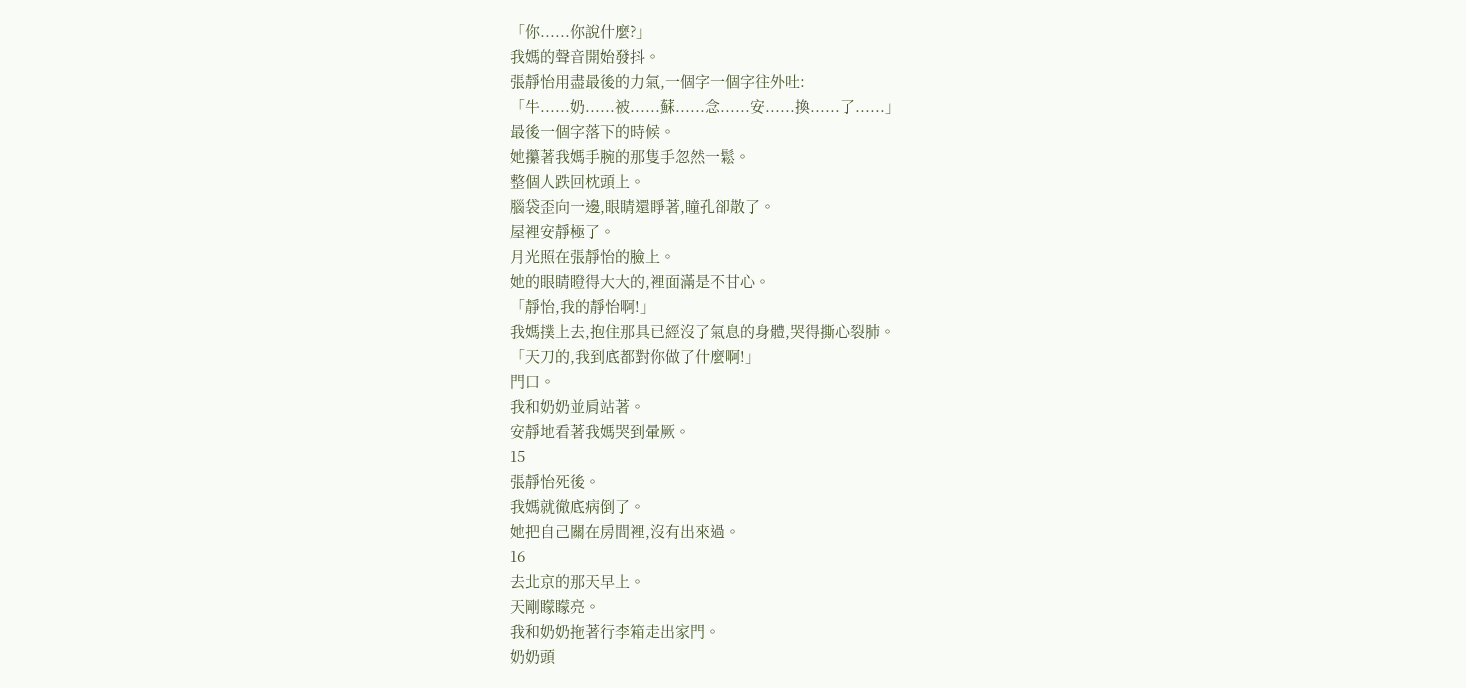「你......你說什麼?」
我媽的聲音開始發抖。
張靜怡用盡最後的力氣,一個字一個字往外吐:
「牛......奶......被......蘇......念......安......換......了......」
最後一個字落下的時候。
她攥著我媽手腕的那隻手忽然一鬆。
整個人跌回枕頭上。
腦袋歪向一邊,眼睛還睜著,瞳孔卻散了。
屋裡安靜極了。
月光照在張靜怡的臉上。
她的眼睛瞪得大大的,裡面滿是不甘心。
「靜怡,我的靜怡啊!」
我媽撲上去,抱住那具已經沒了氣息的身體,哭得撕心裂肺。
「天刀的,我到底都對你做了什麼啊!」
門口。
我和奶奶並肩站著。
安靜地看著我媽哭到暈厥。
15
張靜怡死後。
我媽就徹底病倒了。
她把自己關在房間裡,沒有出來過。
16
去北京的那天早上。
天剛矇矇亮。
我和奶奶拖著行李箱走出家門。
奶奶頭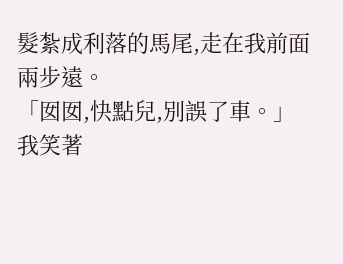髮紮成利落的馬尾,走在我前面兩步遠。
「囡囡,快點兒,別誤了車。」
我笑著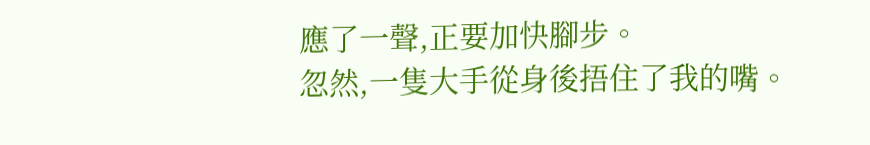應了一聲,正要加快腳步。
忽然,一隻大手從身後捂住了我的嘴。